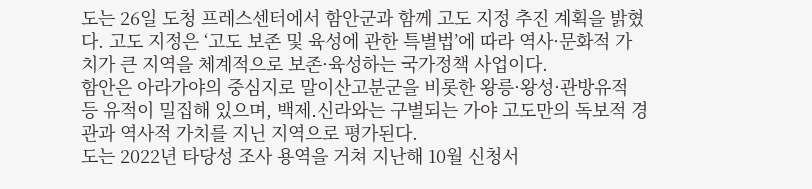도는 26일 도청 프레스센터에서 함안군과 함께 고도 지정 추진 계획을 밝혔다. 고도 지정은 ‘고도 보존 및 육성에 관한 특별법’에 따라 역사·문화적 가치가 큰 지역을 체계적으로 보존·육성하는 국가정책 사업이다.
함안은 아라가야의 중심지로 말이산고분군을 비롯한 왕릉·왕성·관방유적 등 유적이 밀집해 있으며, 백제․신라와는 구별되는 가야 고도만의 독보적 경관과 역사적 가치를 지닌 지역으로 평가된다.
도는 2022년 타당성 조사 용역을 거쳐 지난해 10월 신청서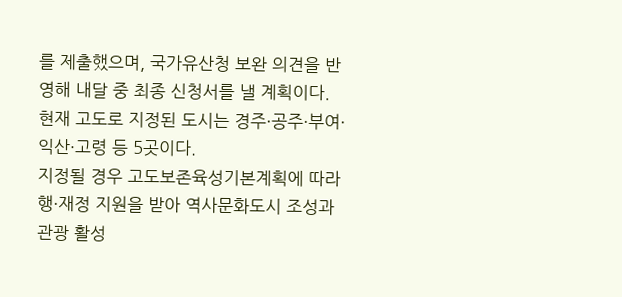를 제출했으며, 국가유산청 보완 의견을 반영해 내달 중 최종 신청서를 낼 계획이다.
현재 고도로 지정된 도시는 경주·공주·부여·익산·고령 등 5곳이다.
지정될 경우 고도보존육성기본계획에 따라 행·재정 지원을 받아 역사문화도시 조성과 관광 활성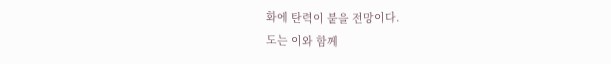화에 탄력이 붙을 전망이다.
도는 이와 함께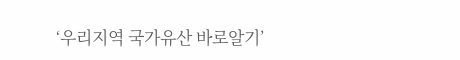‘우리지역 국가유산 바로알기’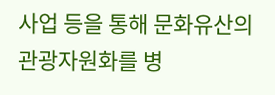사업 등을 통해 문화유산의 관광자원화를 병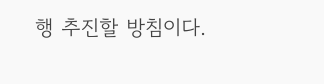행 추진할 방침이다.